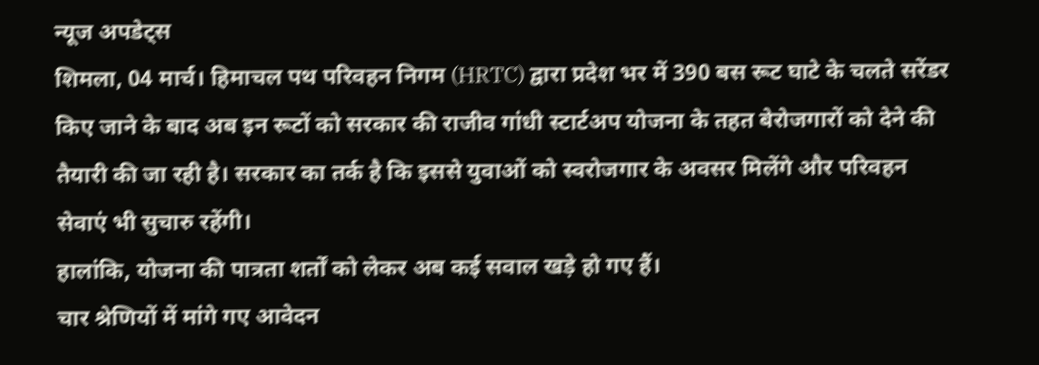न्यूज अपडेट्स
शिमला, 04 मार्च। हिमाचल पथ परिवहन निगम (HRTC) द्वारा प्रदेश भर में 390 बस रूट घाटे के चलते सरेंडर किए जाने के बाद अब इन रूटों को सरकार की राजीव गांधी स्टार्टअप योजना के तहत बेरोजगारों को देने की तैयारी की जा रही है। सरकार का तर्क है कि इससे युवाओं को स्वरोजगार के अवसर मिलेंगे और परिवहन सेवाएं भी सुचारु रहेंगी।
हालांकि, योजना की पात्रता शर्तों को लेकर अब कई सवाल खड़े हो गए हैं।
चार श्रेणियों में मांगे गए आवेदन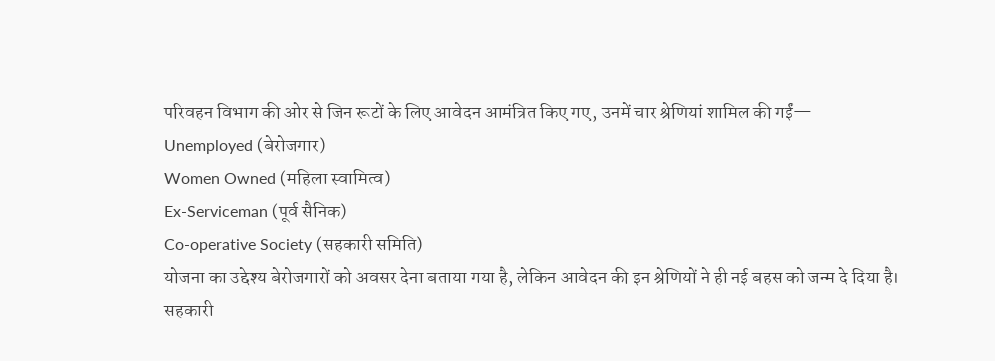परिवहन विभाग की ओर से जिन रूटों के लिए आवेदन आमंत्रित किए गए, उनमें चार श्रेणियां शामिल की गईं—
Unemployed (बेरोजगार)
Women Owned (महिला स्वामित्व)
Ex-Serviceman (पूर्व सैनिक)
Co-operative Society (सहकारी समिति)
योजना का उद्देश्य बेरोजगारों को अवसर देना बताया गया है, लेकिन आवेदन की इन श्रेणियों ने ही नई बहस को जन्म दे दिया है।
सहकारी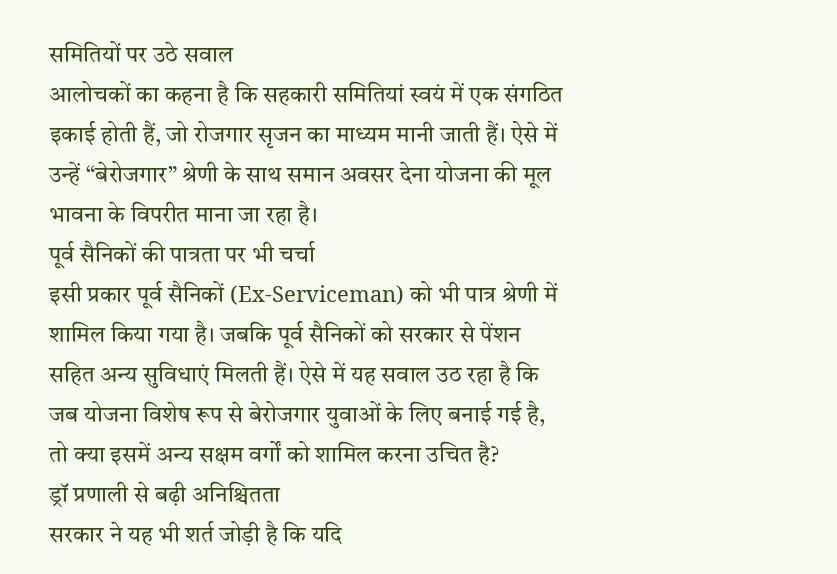समितियों पर उठे सवाल
आलोचकों का कहना है कि सहकारी समितियां स्वयं में एक संगठित इकाई होती हैं, जो रोजगार सृजन का माध्यम मानी जाती हैं। ऐसे में उन्हें “बेरोजगार” श्रेणी के साथ समान अवसर देना योजना की मूल भावना के विपरीत माना जा रहा है।
पूर्व सैनिकों की पात्रता पर भी चर्चा
इसी प्रकार पूर्व सैनिकों (Ex-Serviceman) को भी पात्र श्रेणी में शामिल किया गया है। जबकि पूर्व सैनिकों को सरकार से पेंशन सहित अन्य सुविधाएं मिलती हैं। ऐसे में यह सवाल उठ रहा है कि जब योजना विशेष रूप से बेरोजगार युवाओं के लिए बनाई गई है, तो क्या इसमें अन्य सक्षम वर्गों को शामिल करना उचित है?
ड्रॉ प्रणाली से बढ़ी अनिश्चितता
सरकार ने यह भी शर्त जोड़ी है कि यदि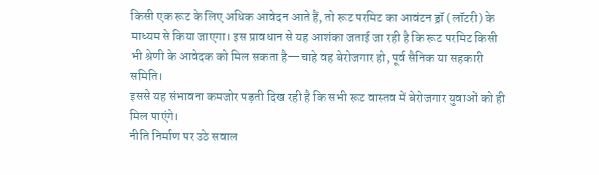किसी एक रूट के लिए अधिक आवेदन आते हैं, तो रूट परमिट का आवंटन ड्रॉ (लॉटरी) के माध्यम से किया जाएगा। इस प्रावधान से यह आशंका जताई जा रही है कि रूट परमिट किसी भी श्रेणी के आवेदक को मिल सकता है—चाहे वह बेरोजगार हो, पूर्व सैनिक या सहकारी समिति।
इससे यह संभावना कमजोर पड़ती दिख रही है कि सभी रूट वास्तव में बेरोजगार युवाओं को ही मिल पाएंगे।
नीति निर्माण पर उठे सवाल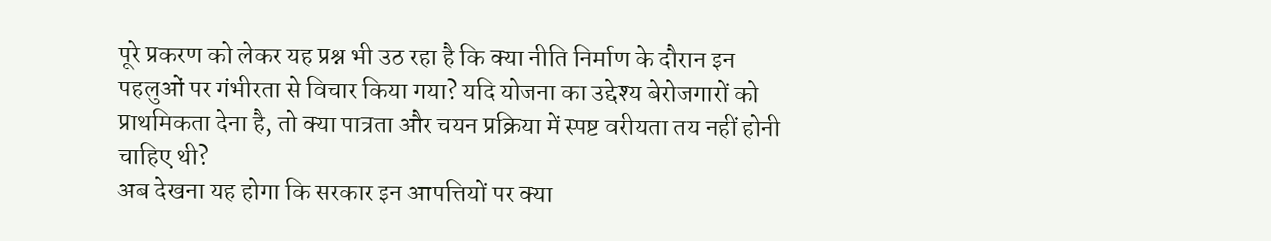पूरे प्रकरण को लेकर यह प्रश्न भी उठ रहा है कि क्या नीति निर्माण के दौरान इन पहलुओं पर गंभीरता से विचार किया गया? यदि योजना का उद्देश्य बेरोजगारों को प्राथमिकता देना है, तो क्या पात्रता और चयन प्रक्रिया में स्पष्ट वरीयता तय नहीं होनी चाहिए थी?
अब देखना यह होगा कि सरकार इन आपत्तियों पर क्या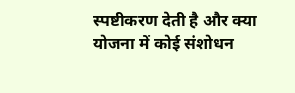स्पष्टीकरण देती है और क्या योजना में कोई संशोधन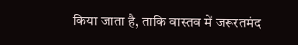किया जाता है, ताकि वास्तव में जरूरतमंद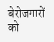बेरोजगारों को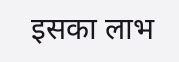इसका लाभ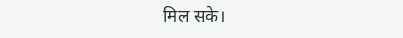मिल सके।